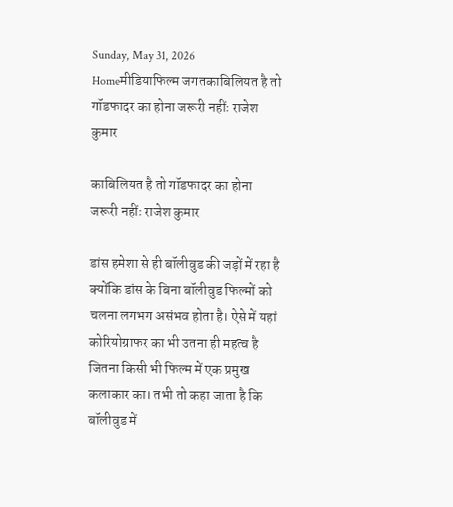Sunday, May 31, 2026
Homeमीडियाफिल्म जगतकाबिलियत है तो गॉडफादर का होना जरूरी नहींः राजेश कुमार

काबिलियत है तो गॉडफादर का होना जरूरी नहींः राजेश कुमार

डांस हमेशा से ही बॉलीवुड की जड़ों में रहा है क्योंकि डांस के बिना बॉलीवुड फिल्मों को चलना लगभग असंभव होता है। ऐसे में यहां कोरियोग्राफर का भी उतना ही महत्व है जितना किसी भी फिल्म में एक प्रमुख कलाकार का। तभी तो कहा जाता है कि बॉलीवुड में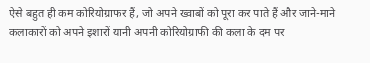ऐसे बहुत ही कम कोरियोग्राफर हैं, जो अपने ख्वाबों को पूरा कर पाते हैं और जाने-माने कलाकारों को अपने इशारों यानी अपनी कोरियोग्राफी की कला के दम पर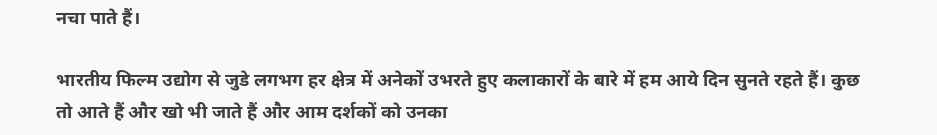नचा पाते हैं।

भारतीय फिल्म उद्योग से जुडे लगभग हर क्षेत्र में अनेकों उभरते हुए कलाकारों के बारे में हम आये दिन सुनते रहते हैं। कुछ तो आते हैं और खो भी जाते हैं और आम दर्शकों को उनका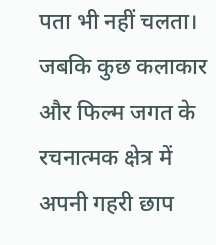पता भी नहीं चलता। जबकि कुछ कलाकार और फिल्म जगत के रचनात्मक क्षेत्र में अपनी गहरी छाप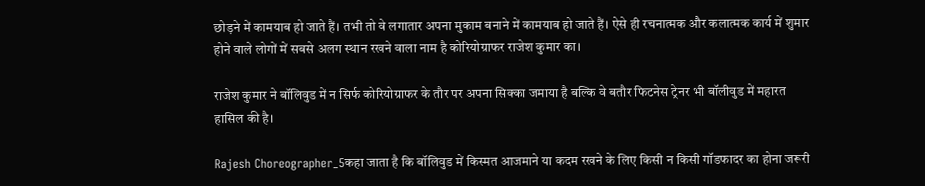छोड़ने में कामयाब हो जाते हैं। तभी तो वे लगातार अपना मुकाम बनाने में कामयाब हो जाते हैं। ऐसे ही रचनात्मक और कलात्मक कार्य में शुमार होने वाले लोगों में सबसे अलग स्थान रखने वाला नाम है कोरियोग्राफर राजेश कुमार का।

राजेश कुमार ने बॉलिवुड में न सिर्फ कोरियोग्राफर के तौर पर अपना सिक्का जमाया है बल्कि वे बतौर फिटनेस ट्रेनर भी बॉलीवुड में महारत हासिल की है।

Rajesh Choreographer_5कहा जाता है कि बॉलिवुड में किस्मत आजमाने या कदम रखने के लिए किसी न किसी गॉडफादर का होना जरूरी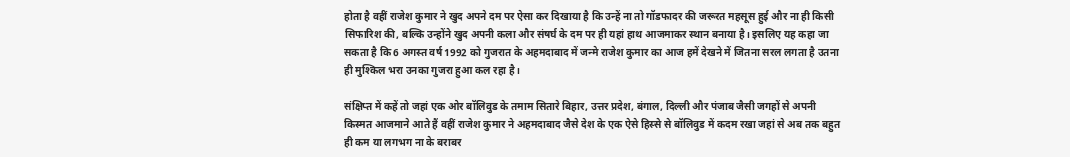होता है वहीं राजेश कुमार ने खुद अपने दम पर ऐसा कर दिखाया है कि उन्हें ना तो गॉडफादर की जरूरत महसूस हुई और ना ही किसी सिफारिश की, बल्कि उन्होंने खुद अपनी कला और संषर्घ के दम पर ही यहां हाथ आजमाकर स्थान बनाया है। इसलिए यह कहा जा सकता है कि 6 अगस्त वर्ष 1992 को गुजरात के अहमदाबाद में जन्मे राजेश कुमार का आज हमें देखने में जितना सरल लगता है उतना ही मुश्किल भरा उनका गुजरा हुआ कल रहा है।

संक्षिप्त में कहें तो जहां एक ओर बॉलिवुड के तमाम सितारे बिहार, उत्तर प्रदेश, बंगाल, दिल्ली और पंजाब जैसी जगहों से अपनी किस्मत आजमाने आते हैं वहीं राजेश कुमार ने अहमदाबाद जैसे देश के एक ऐसे हिस्से से बॉलिवुड में कदम रखा जहां से अब तक बहुत ही कम या लगभग ना के बराबर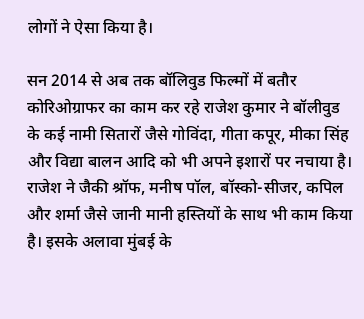लोगों ने ऐसा किया है।

सन 2014 से अब तक बॉलिवुड फिल्मों में बतौर कोरिओग्राफर का काम कर रहे राजेश कुमार ने बॉलीवुड के कई नामी सितारों जैसे गोविंदा, गीता कपूर, मीका सिंह और विद्या बालन आदि को भी अपने इशारों पर नचाया है। राजेश ने जैकी श्रॉफ, मनीष पॉल, बॉस्को-सीजर, कपिल और शर्मा जैसे जानी मानी हस्तियों के साथ भी काम किया है। इसके अलावा मुंबई के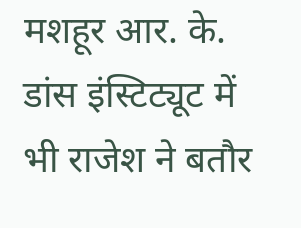मशहूर आर. के. डांस इंस्टिट्यूट में भी राजेश ने बतौर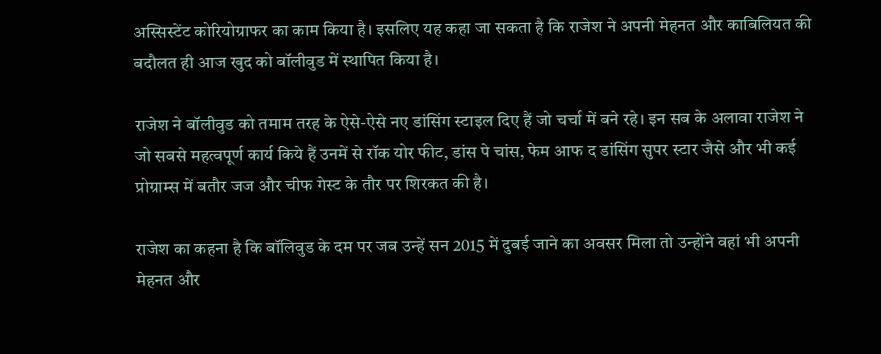अस्सिस्टेंट कोरियोग्राफर का काम किया है। इसलिए यह कहा जा सकता है कि राजेश ने अपनी मेहनत और काबिलियत की बदौलत ही आज खुद को बॉलीवुड में स्थापित किया है।

राजेश ने बॉलीवुड को तमाम तरह के ऐसे-ऐसे नए डांसिंग स्टाइल दिए हैं जो चर्चा में बने रहे। इन सब के अलावा राजेश ने जो सबसे महत्वपूर्ण कार्य किये हैं उनमें से रॉक योर फीट, डांस पे चांस, फेम आफ द डांसिंग सुपर स्टार जैसे और भी कई प्रोग्राम्स में बतौर जज और चीफ गेस्ट के तौर पर शिरकत की है।

राजेश का कहना है कि बॉलिवुड के दम पर जब उन्हें सन 2015 में दुबई जाने का अवसर मिला तो उन्होंने वहां भी अपनी मेहनत और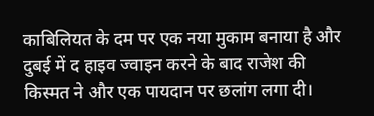काबिलियत के दम पर एक नया मुकाम बनाया है और दुबई में द हाइव ज्वाइन करने के बाद राजेश की किस्मत ने और एक पायदान पर छलांग लगा दी।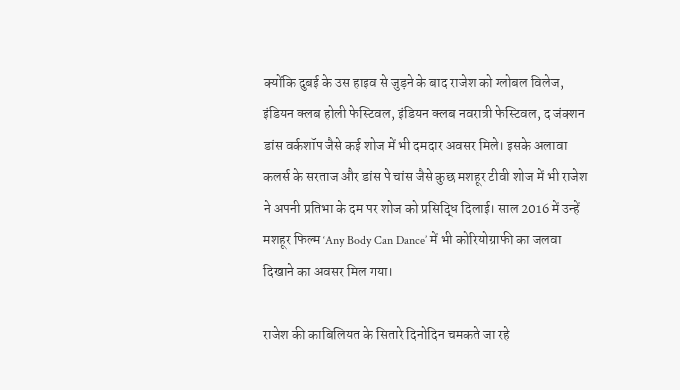क्योंकि दुबई के उस हाइव से जुड़ने के बाद राजेश को ग्लोबल विलेज, इंडियन क्लब होली फेस्टिवल, इंडियन क्लब नवरात्री फेस्टिवल, द जंक्शन डांस वर्कशॉप जैसे कई शोज में भी दमदार अवसर मिले। इसके अलावा कलर्स के सरताज और डांस पे चांस जैसे कुछ मशहूर टीवी शोज में भी राजेश ने अपनी प्रतिभा के दम पर शोज को प्रसिद्धि दिलाई। साल 2016 में उन्हें मशहूर फिल्म ‘Any Body Can Dance’ में भी कोरियोग्राफी का जलवा दिखाने का अवसर मिल गया।

राजेश की काबिलियत के सितारे दिनोदिन चमकते जा रहे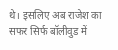थे। इसलिए अब राजेश का सफर सिर्फ बॉलीवुड में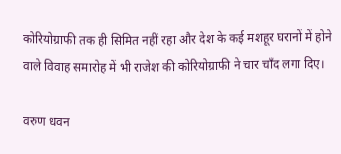कोरियोग्राफी तक ही सिमित नहीं रहा और देश के कई मशहूर घरानों में होने वाले विवाह समारोह में भी राजेश की कोरियोग्राफी ने चार चाँद लगा दिए।

वरुण धवन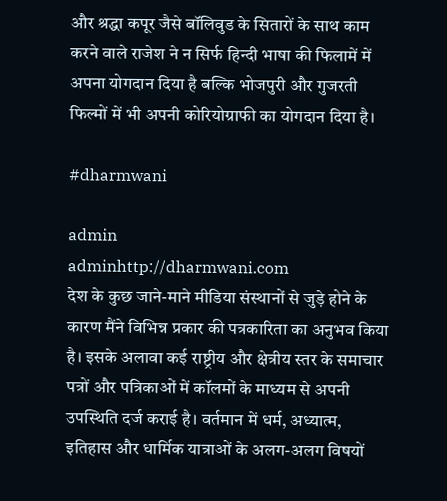और श्रद्धा कपूर जैसे बॉलिवुड के सितारों के साथ काम करने वाले राजेश ने न सिर्फ हिन्दी भाषा की फिलामें में अपना योगदान दिया है बल्कि भोजपुरी और गुजरती फिल्मों में भी अपनी कोरियोग्राफी का योगदान दिया है।

#dharmwani

admin
adminhttp://dharmwani.com
देश के कुछ जाने-माने मीडिया संस्थानों से जुड़े होने के कारण मैंने विभिन्न प्रकार की पत्रकारिता का अनुभव किया है। इसके अलावा कई राष्ट्रीय और क्षेत्रीय स्तर के समाचार पत्रों और पत्रिकाओं में कॉलमों के माध्यम से अपनी उपस्थिति दर्ज कराई है। वर्तमान में धर्म, अध्यात्म, इतिहास और धार्मिक यात्राओं के अलग-अलग विषयों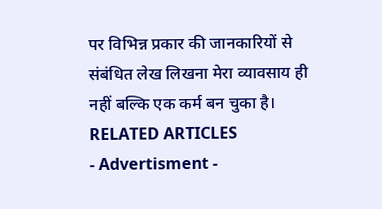पर विभिन्न प्रकार की जानकारियों से संबंधित लेख लिखना मेरा व्यावसाय ही नहीं बल्कि एक कर्म बन चुका है।
RELATED ARTICLES
- Advertisment -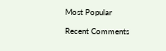Most Popular

Recent Comments